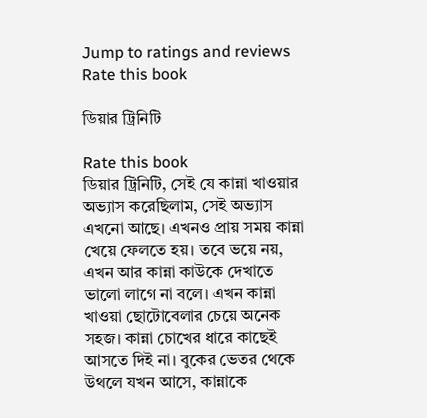Jump to ratings and reviews
Rate this book

ডিয়ার ট্রিনিটি

Rate this book
ডিয়ার ট্রিনিটি, সেই যে কান্না খাওয়ার অভ্যাস করেছিলাম, সেই অভ্যাস এখনো আছে। এখনও প্রায় সময় কান্না খেয়ে ফেলতে হয়। তবে ভয়ে নয়, এখন আর কান্না কাউকে দেখাতে ভালো লাগে না বলে। এখন কান্না খাওয়া ছোটোবেলার চেয়ে অনেক সহজ। কান্না চোখের ধারে কাছেই আসতে দিই না। বুকের ভেতর থেকে উথলে যখন আসে, কান্নাকে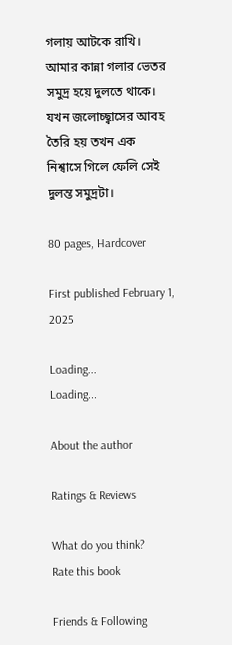গলায় আটকে রাখি। আমার কান্না গলার ভেতর সমুদ্র হয়ে দুলতে থাকে। যখন জলোচ্ছ্বাসের আবহ তৈরি হয় তখন এক নিশ্বাসে গিলে ফেলি সেই দুলন্ত সমুদ্রটা।

80 pages, Hardcover

First published February 1, 2025

Loading...
Loading...

About the author

Ratings & Reviews

What do you think?
Rate this book

Friends & Following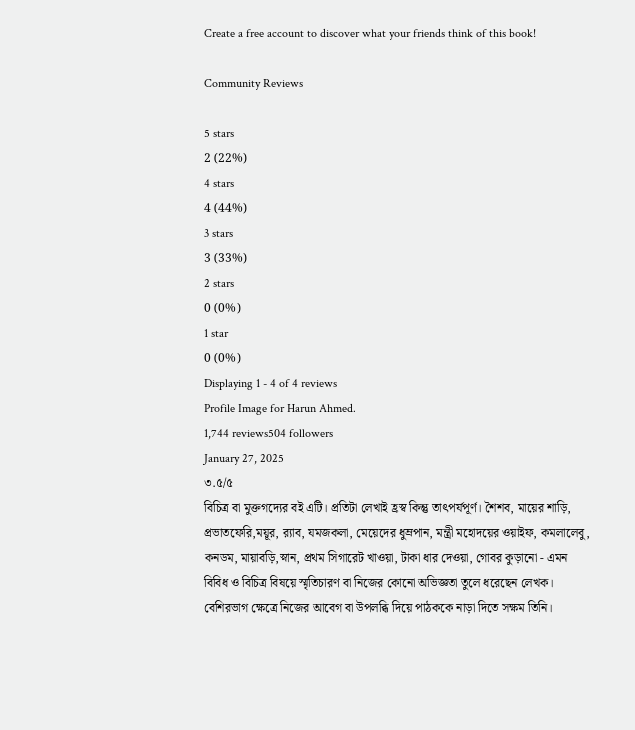Create a free account to discover what your friends think of this book!

Community Reviews

5 stars
2 (22%)
4 stars
4 (44%)
3 stars
3 (33%)
2 stars
0 (0%)
1 star
0 (0%)
Displaying 1 - 4 of 4 reviews
Profile Image for Harun Ahmed.
1,744 reviews504 followers
January 27, 2025
৩.৫/৫
বিচিত্র বা মুক্তগদ্যের বই এটি। প্রতিটা লেখাই হ্রস্ব কিন্তু তাৎপর্যপূর্ণ। শৈশব, মায়ের শাড়ি, প্রভাতফেরি,ময়ূর, র‍্যাব, যমজকলা, মেয়েদের ধুম্রপান, মন্ত্রী মহোদয়ের ওয়াইফ, কমলালেবু, কনডম, মায়াবড়ি,স্নান, প্রথম সিগারেট খাওয়া, টাকা ধার দেওয়া, গোবর কুড়ানো - এমন বিবিধ ও বিচিত্র বিষয়ে স্মৃতিচারণ বা নিজের কোনো অভিজ্ঞতা তুলে ধরেছেন লেখক। বেশিরভাগ ক্ষেত্রে নিজের আবেগ বা উপলব্ধি দিয়ে পাঠককে নাড়া দিতে সক্ষম তিনি।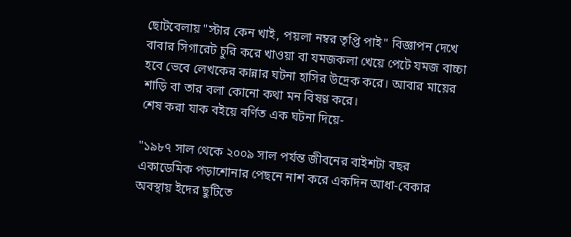ছোটবেলায় "স্টার কেন খাই, পয়লা নম্বর তৃপ্তি পাই" বিজ্ঞাপন দেখে বাবার সিগারেট চুরি করে খাওয়া বা যমজকলা খেয়ে পেটে যমজ বাচ্চা হবে ভেবে লেখকের কান্নার ঘটনা হাসির উদ্রেক করে। আবার মায়ের শাড়ি বা তার বলা কোনো কথা মন বিষণ্ণ করে।
শেষ করা যাক বইয়ে বর্ণিত এক ঘটনা দিয়ে-

"১৯৮৭ সাল থেকে ২০০৯ সাল পর্যন্ত জীবনের বাইশটা বছর একাডেমিক পড়াশোনার পেছনে নাশ করে একদিন আধা-বেকার অবস্থায় ইদের ছুটিতে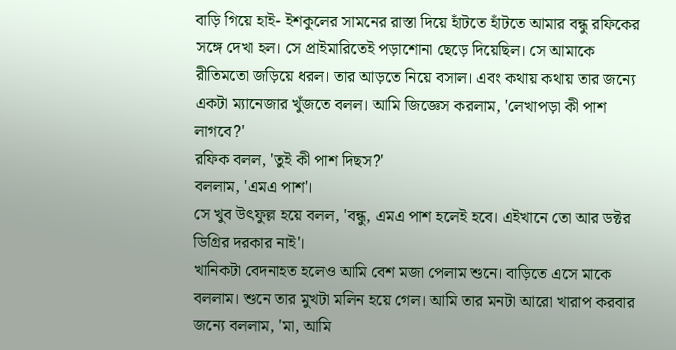বাড়ি গিয়ে হাই- ইশকুলের সামনের রাস্তা দিয়ে হাঁটতে হাঁটতে আমার বন্ধু রফিকের সঙ্গে দেখা হল। সে প্রাইমারিতেই পড়াশোনা ছেড়ে দিয়েছিল। সে আমাকে রীতিমতো জড়িয়ে ধরল। তার আড়তে নিয়ে বসাল। এবং কথায় কথায় তার জন্যে একটা ম্যানেজার খুঁজতে বলল। আমি জিজ্ঞেস করলাম, 'লেখাপড়া কী পাশ লাগবে?'
রফিক বলল, 'তুই কী পাশ দিছস?'
বললাম, 'এমএ পাশ'।
সে খুব উৎফুল্ল হয়ে বলল, 'বন্ধু, এমএ পাশ হলেই হবে। এইখানে তো আর ডক্টর ডিগ্রির দরকার নাই'।
খানিকটা বেদনাহত হলেও আমি বেশ মজা পেলাম শুনে। বাড়িতে এসে মাকে বললাম। শুনে তার মুখটা মলিন হয়ে গেল। আমি তার মনটা আরো খারাপ করবার জন্যে বললাম, 'মা, আমি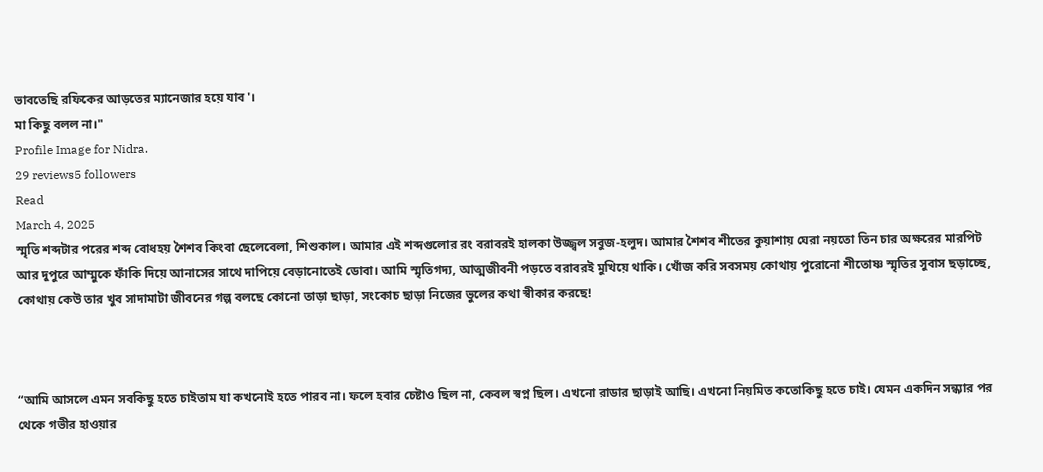ভাবতেছি রফিকের আড়তের ম্যানেজার হয়ে যাব'।
মা কিছু বলল না।"
Profile Image for Nidra.
29 reviews5 followers
Read
March 4, 2025
স্মৃতি শব্দটার পরের শব্দ বোধহয় শৈশব কিংবা ছেলেবেলা, শিশুকাল। আমার এই শব্দগুলোর রং বরাবরই হালকা উজ্জ্বল সবুজ-হলুদ। আমার শৈশব শীতের কুয়াশায় ঘেরা নয়তো তিন চার অক্ষরের মারপিট আর দুপুরে আম্মুকে ফাঁকি দিয়ে আনাসের সাথে দাপিয়ে বেড়ানোতেই ডোবা। আমি স্মৃতিগদ্য, আত্মজীবনী পড়তে বরাবরই মুখিয়ে থাকি। খোঁজ করি সবসময় কোথায় পুরোনো শীতোষ্ণ স্মৃতির সুবাস ছড়াচ্ছে, কোথায় কেউ তার খুব সাদামাটা জীবনের গল্প বলছে কোনো তাড়া ছাড়া, সংকোচ ছাড়া নিজের ভুলের কথা স্বীকার করছে!



“আমি আসলে এমন সবকিছু হতে চাইতাম যা কখনোই হতে পারব না। ফলে হবার চেষ্টাও ছিল না, কেবল স্বপ্ন ছিল। এখনো রাডার ছাড়াই আছি। এখনো নিয়মিত কতোকিছু হতে চাই। যেমন একদিন সন্ধ্যার পর থেকে গভীর হাওয়ার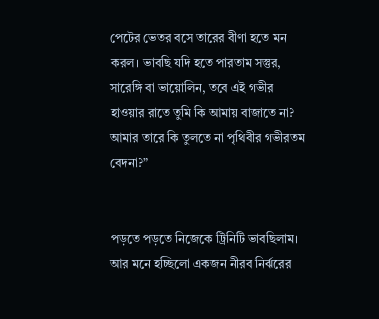পেটের ভেতর বসে তারের বীণা হতে মন করল। ভাবছি যদি হতে পারতাম সস্তুর, সারেঙ্গি বা ভায়োলিন, তবে এই গভীর হাওয়ার রাতে তুমি কি আমায় বাজাতে না? আমার তারে কি তুলতে না পৃথিবীর গভীরতম বেদনা?”


পড়তে পড়তে নিজেকে ট্রিনিটি ভাবছিলাম। আর মনে হচ্ছিলো একজন নীরব নির্ঝরের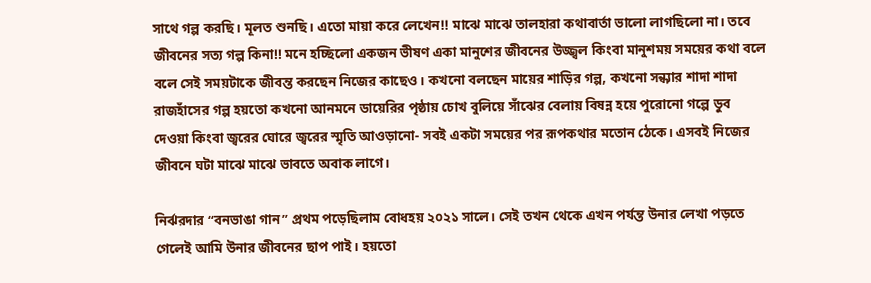সাথে গল্প করছি। মূলত শুনছি। এতো মায়া করে লেখেন!! মাঝে মাঝে তালহারা কথাবার্তা ভালো লাগছিলো না। তবে জীবনের সত্য গল্প কিনা!! মনে হচ্ছিলো একজন ভীষণ একা মানুশের জীবনের উজ্জ্বল কিংবা মানুশময় সময়ের কথা বলে বলে সেই সময়টাকে জীবন্ত করছেন নিজের কাছেও। কখনো বলছেন মায়ের শাড়ির গল্প, কখনো সন্ধ্যার শাদা শাদা রাজহাঁসের গল্প হয়তো কখনো আনমনে ডায়েরির পৃষ্ঠায় চোখ বুলিয়ে সাঁঝের বেলায় বিষন্ন হয়ে পুরোনো গল্পে ডুব দেওয়া কিংবা জ্বরের ঘোরে জ্বরের স্মৃতি আওড়ানো- সবই একটা সময়ের পর রূপকথার মতোন ঠেকে। এসবই নিজের জীবনে ঘটা মাঝে মাঝে ভাবতে অবাক লাগে।

নির্ঝরদার “বনভাঙা গান” প্রথম পড়েছিলাম বোধহয় ২০২১ সালে। সেই তখন থেকে এখন পর্যন্ত উনার লেখা পড়তে গেলেই আমি উনার জীবনের ছাপ পাই। হয়তো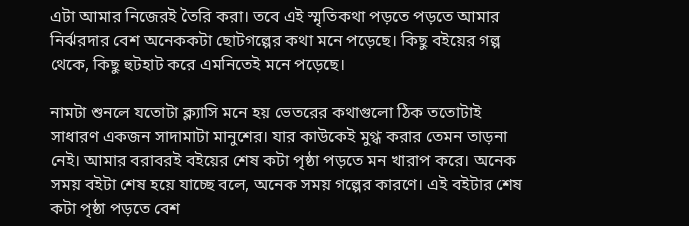এটা আমার নিজেরই তৈরি করা। তবে এই স্মৃতিকথা পড়তে পড়তে আমার নির্ঝরদার বেশ অনেককটা ছোটগল্পের কথা মনে পড়েছে। কিছু বইয়ের গল্প থেকে, কিছু হুটহাট করে এমনিতেই মনে পড়েছে।

নামটা শুনলে যতোটা ক্ল্যাসি মনে হয় ভেতরের কথাগুলো ঠিক ততোটাই সাধারণ একজন সাদামাটা মানুশের। যার কাউকেই মুগ্ধ করার তেমন তাড়না নেই। আমার বরাবরই বইয়ের শেষ কটা পৃষ্ঠা পড়তে মন খারাপ করে। অনেক সময় বইটা শেষ হয়ে যাচ্ছে বলে, অনেক সময় গল্পের কারণে। এই বইটার শেষ কটা পৃষ্ঠা পড়তে বেশ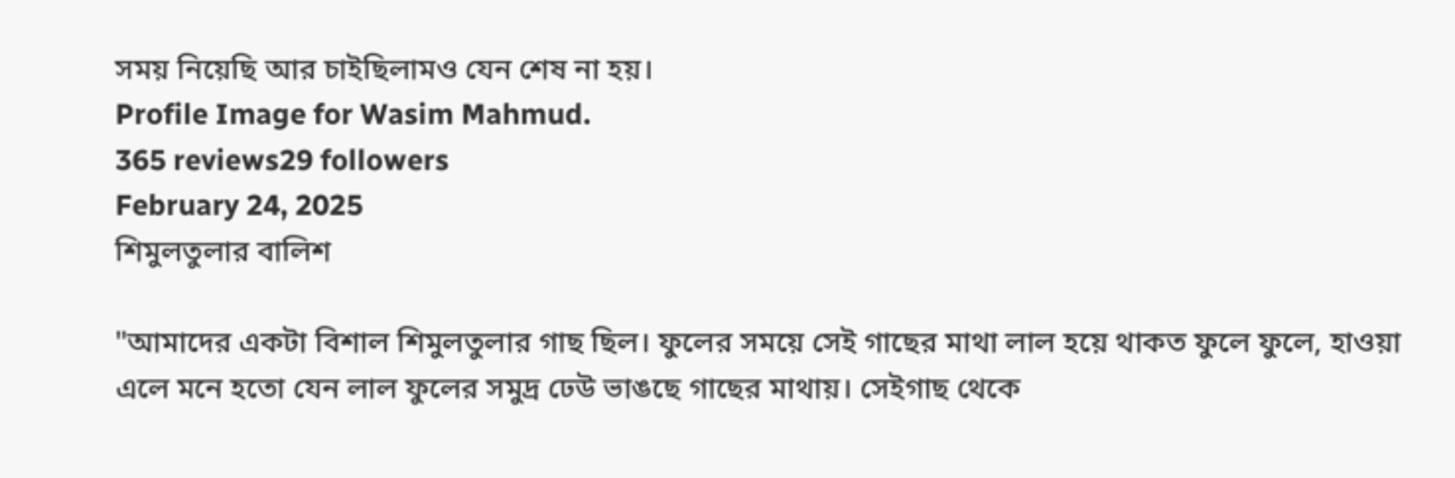সময় নিয়েছি আর চাইছিলামও যেন শেষ না হয়।
Profile Image for Wasim Mahmud.
365 reviews29 followers
February 24, 2025
শিমুলতুলার বালিশ

"আমাদের একটা বিশাল শিমুলতুলার গাছ ছিল। ফুলের সময়ে সেই গাছের মাথা লাল হয়ে থাকত ফুলে ফুলে, হাওয়া এলে মনে হতো যেন লাল ফুলের সমুদ্র ঢেউ ভাঙছে গাছের মাথায়। সেইগাছ থেকে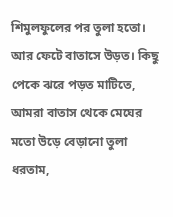শিমুলফুলের পর তুলা হতো। আর ফেটে বাতাসে উড়ত। কিছু পেকে ঝরে পড়ত মাটিতে, আমরা বাতাস থেকে মেঘের মতো উড়ে বেড়ানো তুলা ধরতাম,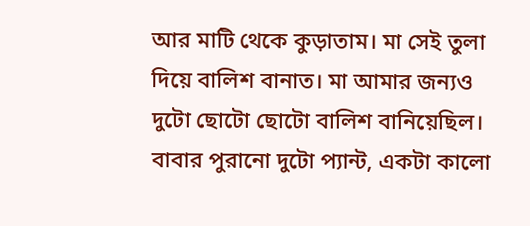আর মাটি থেকে কুড়াতাম। মা সেই তুলা দিয়ে বালিশ বানাত‌। মা আমার জন্য‌ও দুটো ছোটো ছোটো বালিশ বানিয়েছিল‌। বাবার পুরানো দুটো প্যান্ট, একটা কালো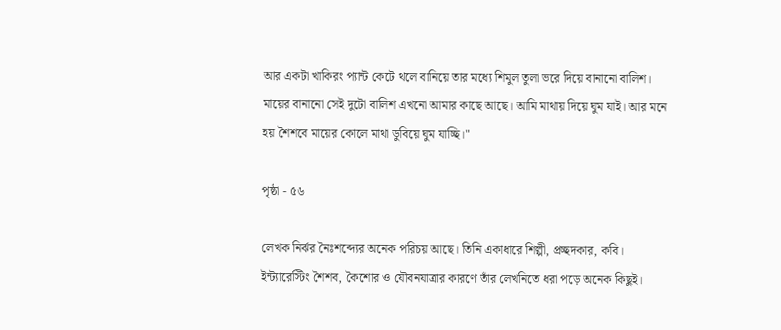আর একটা খাকিরং প্যান্ট কেটে থলে বানিয়ে তার মধ্যে শিমুল তুলা ভরে দিয়ে বানানো বালিশ‌।
মায়ের বানানো সেই দুটো বালিশ এখনো আমার কাছে আছে। আমি মাথায় দিয়ে ঘুম যাই। আর মনে হয় শৈশবে মায়ের কোলে মাথা ডুবিয়ে ঘুম যাচ্ছি।"

পৃষ্ঠা - ৫৬

লেখক নির্ঝর নৈঃশব্দ্যের অনেক পরিচয় আছে। তিনি একাধারে শিল্পী, প্রচ্ছদকার, কবি। ইন্ট্যারেস্টিং শৈশব, কৈশোর ও যৌবনযাত্রার কারণে তাঁর লেখনিতে ধরা পড়ে অনেক কিছুই।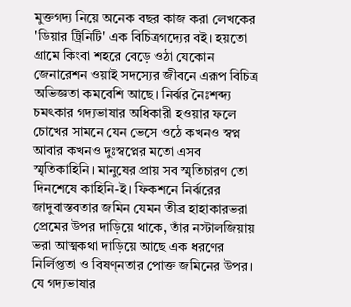মুক্তগদ্য নিয়ে অনেক বছর কাজ করা লেখকের 'ডিয়ার ট্রিনিটি' এক বিচিত্রগদ্যের ব‌ই। হয়তো গ্রামে কিংবা শহরে বেড়ে ওঠা যেকোন জেনারেশন ওয়াই সদস্যের জীবনে এরূপ বিচিত্র অভিজ্ঞতা কমবেশি আছে। নির্ঝর নৈঃশব্দ্য চমৎকার গদ্যভাষার অধিকারী হ‌ওয়ার ফলে চোখের সামনে যেন ভেসে ওঠে কখন‌ও স্বপ্ন আবার কখন‌ও দুঃস্বপ্নের মতো এসব স্মৃতিকাহিনি। মানুষের প্রায় সব স্মৃতিচারণ তো দিনশেষে কাহিনি-ই। ফিকশনে নির্ঝরের জাদুবাস্তবতার জমিন যেমন তীব্র হাহাকারভরা প্রেমের উপর দাড়িয়ে থাকে, তাঁর নস্টালজিয়ায় ভরা আত্মকথা দাড়িয়ে আছে এক ধরণের নির্লিপ্ততা ও বিষণ্নতার পোক্ত জমিনের উপর। যে গদ্যভাষার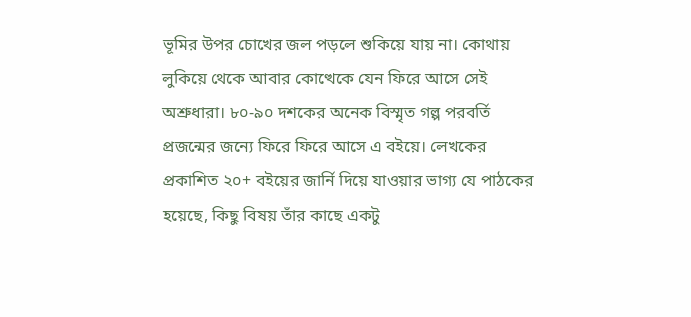ভূমির উপর চোখের জল পড়লে শুকিয়ে যায় না। কোথায় লুকিয়ে থেকে আবার কোত্থেকে যেন ফিরে আসে সেই অশ্রুধারা। ৮০-৯০ দশকের অনেক বিস্মৃত গল্প পরবর্তি প্রজন্মের জন্যে ফিরে ফিরে আসে এ ব‌ইয়ে। লেখকের প্রকাশিত ২০+ ব‌ইয়ের জার্নি দিয়ে যাওয়ার ভাগ্য যে পাঠকের হয়েছে, কিছু বিষয় তাঁর কাছে একটু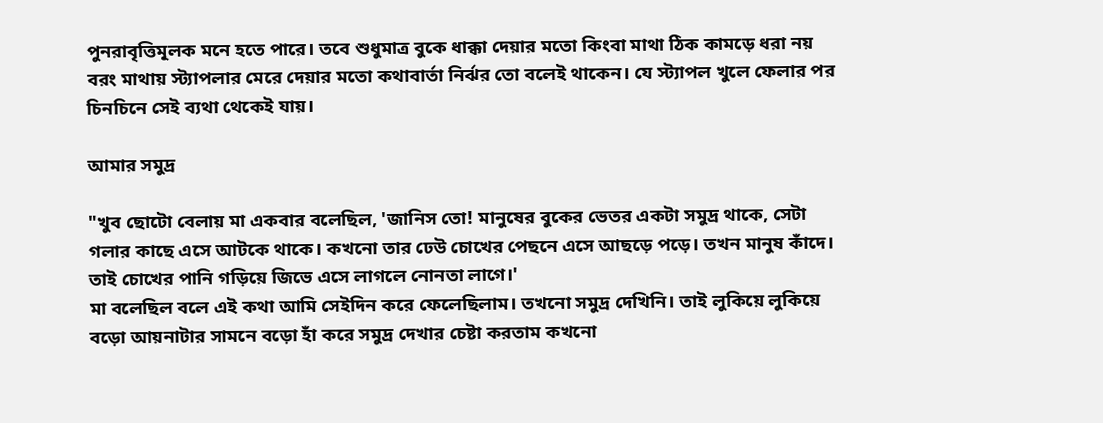পুনরাবৃত্তিমূলক মনে হতে পারে। তবে শুধুমাত্র বুকে ধাক্কা দেয়ার মতো কিংবা মাথা ঠিক কামড়ে ধরা নয় বরং মাথায় স্ট্যাপলার মেরে দেয়ার মতো কথাবার্তা নির্ঝর তো বলেই থাকেন। যে স্ট্যাপল খুলে ফেলার পর চিনচিনে সেই ব্যথা থেকেই যায়।

আমার সমুদ্র

"খুব ছোটো বেলায় মা একবার বলেছিল, 'জানিস তো! মানুষের বুকের ভেতর একটা সমুদ্র থাকে, সেটা গলার কাছে এসে আটকে থাকে। কখনো তার ঢেউ চোখের পেছনে এসে আছড়ে পড়ে। তখন মানুষ কাঁদে। তাই চোখের পানি গড়িয়ে জিভে এসে লাগলে নোনতা লাগে।'
মা বলেছিল বলে এই কথা আমি সেইদিন করে ফেলেছিলাম। তখনো সমুদ্র দেখিনি। তাই লুকিয়ে লুকিয়ে বড়ো আয়নাটার সামনে বড়ো হাঁ করে সমুদ্র দেখার চেষ্টা করতাম কখনো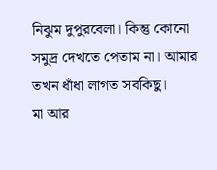নিঝুম দুপুরবেলা। কিন্তু কোনো সমুদ্র দেখতে পেতাম না। আমার তখন ধাঁধা লাগত সবকিছু।
মা আর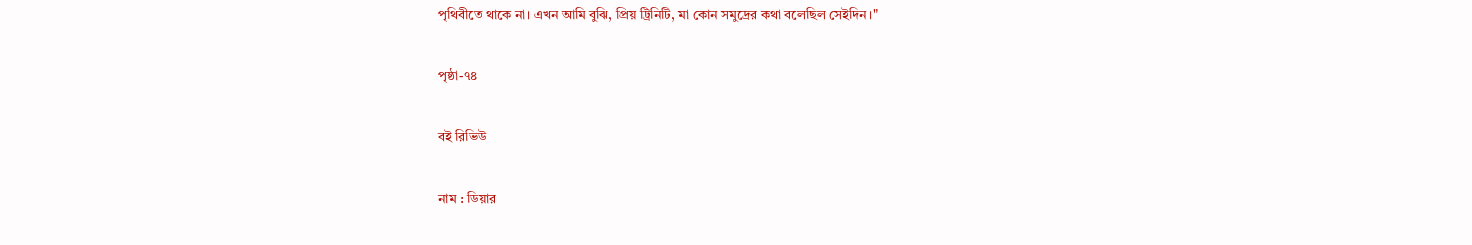পৃথিবীতে থাকে না। এখন আমি বুঝি, প্রিয় ট্রিনিটি, মা কোন সমুদ্রের কথা বলেছিল সেইদিন।"

পৃষ্ঠা-৭৪

ব‌ই রিভিউ

নাম : ডিয়ার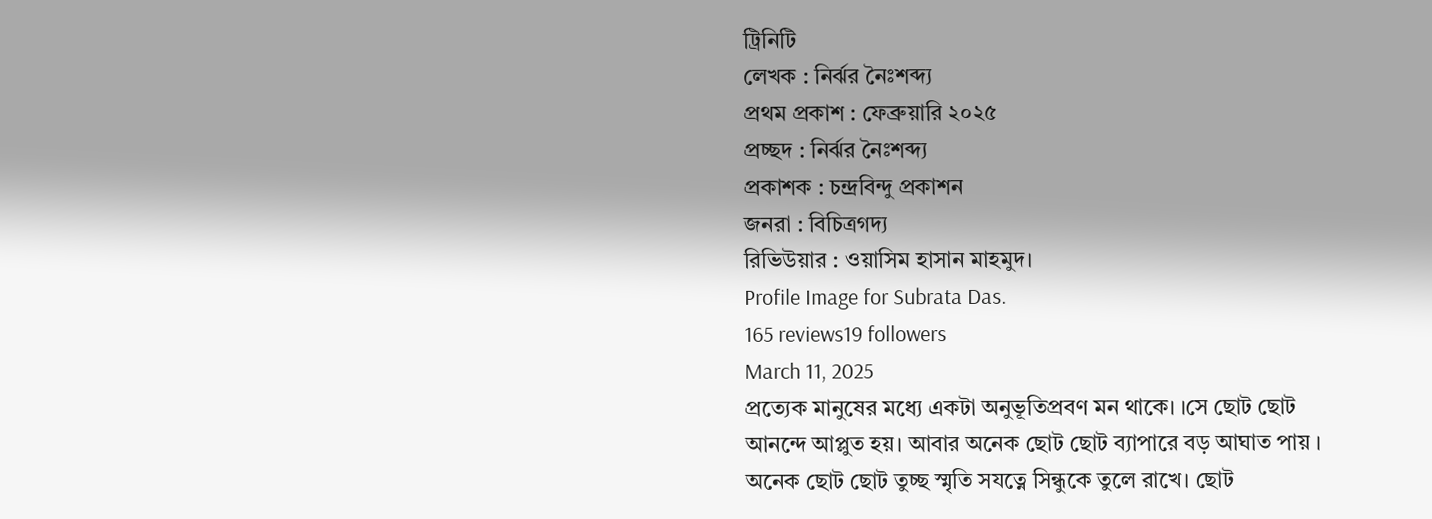ট্রিনিটি
লেখক : নির্ঝর নৈঃশব্দ্য
প্রথম প্রকাশ : ফেব্রুয়ারি ২০২৫
প্রচ্ছদ : নির্ঝর নৈঃশব্দ্য
প্রকাশক : চন্দ্রবিন্দু প্রকাশন
জনরা : বিচিত্রগদ্য
রিভিউয়ার : ওয়াসিম হাসান মাহমুদ।
Profile Image for Subrata Das.
165 reviews19 followers
March 11, 2025
প্রত্যেক মানুষের মধ্যে একটা অনুভূতিপ্রবণ মন থাকে। ।সে ছোট ছোট আনন্দে আপ্লুত হয়। আবার অনেক ছোট ছোট ব্যাপারে বড় আঘাত পায় । অনেক ছোট ছোট তুচ্ছ স্মৃতি সযত্নে সিন্ধুকে তুলে রাখে। ছোট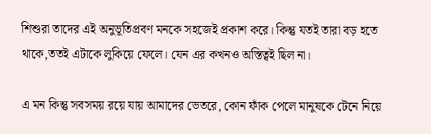শিশুরা তাদের এই অনুভূতিপ্রবণ মনকে সহজেই প্রকাশ করে। কিন্তু যতই তারা বড় হতে থাকে,ততই এটাকে লুকিয়ে ফেলে। যেন এর কখনও অস্তিত্বই ছিল না।

এ মন কিন্তু সবসময় রয়ে যায় আমাদের ভেতরে, কোন ফাঁক পেলে মানুষকে টেনে নিয়ে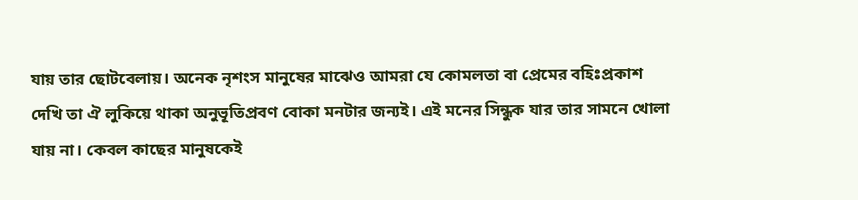যায় তার ছোটবেলায়। অনেক নৃশংস মানুষের মাঝেও আমরা যে কোমলতা বা প্রেমের বহিঃপ্রকাশ দেখি তা ঐ লুকিয়ে থাকা অনুভূতিপ্রবণ বোকা মনটার জন্যই। এই মনের সিন্ধুক যার তার সামনে খোলা যায় না। কেবল কাছের মানুষকেই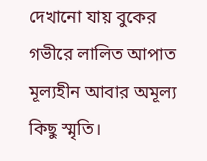দেখানো যায় বুকের গভীরে লালিত আপাত মূল্যহীন আবার অমূল্য কিছু স্মৃতি।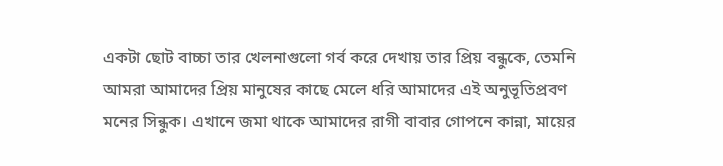একটা ছোট বাচ্চা তার খেলনাগুলো গর্ব করে দেখায় তার প্রিয় বন্ধুকে, তেমনি আমরা আমাদের প্রিয় মানুষের কাছে মেলে ধরি আমাদের এই অনুভূতিপ্রবণ মনের সিন্ধুক। এখানে জমা থাকে আমাদের রাগী বাবার গোপনে কান্না, মায়ের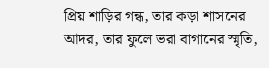প্রিয় শাড়ির গন্ধ, তার কড়া শাসনের আদর, তার ফুলে ভরা বাগানের স্মৃতি,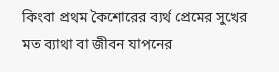কিংবা প্রথম কৈশোরের ব্যর্থ প্রেমের সুখের মত ব্যাথা বা জীবন যাপনের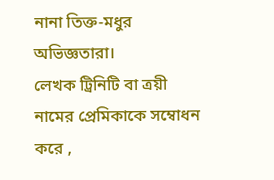নানা তিক্ত-মধুর অভিজ্ঞতারা।
লেখক ট্রিনিটি বা ত্রয়ী নামের প্রেমিকাকে সম্বোধন করে ,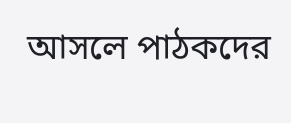আসলে পাঠকদের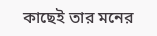কাছেই তার মনের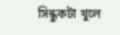সিন্ধুকটা খুলে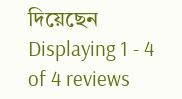দিয়েছেন
Displaying 1 - 4 of 4 reviews